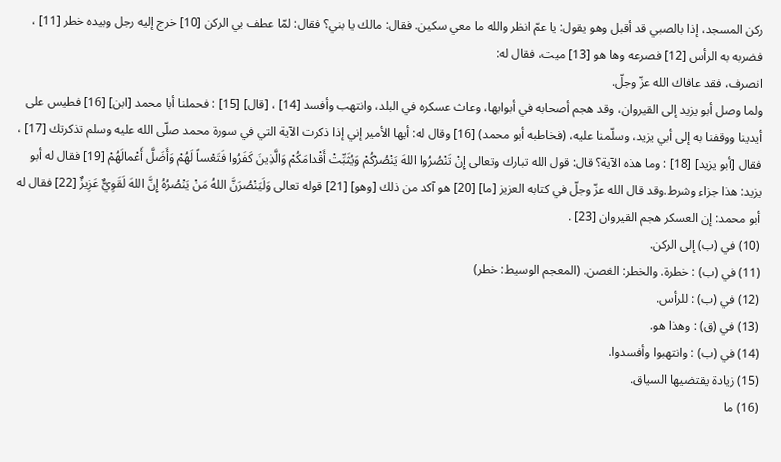ركن المسجد، إذا بالصبي قد أقبل وهو يقول: يا عمّ انظر والله ما معي سكين. فقال: مالك يا بني؟ فقال: لمّا عطف بي الركن [10] خرج إليه رجل وبيده خطر [11] ، فضربه به الرأس [12] فصرعه وها هو [13] ميت، فقال له:
انصرف، فقد عافاك الله عزّ وجلّ.
ولما وصل أبو يزيد إلى القيروان، وقد هجم أصحابه في أبوابها، وعاث عسكره في البلد، وانتهب وأفسد [14] ، [قال] [15] : فحملنا أبا محمد [ابن] [16] فطيس على أيدينا ووقفنا به إلى أبي يزيد، وسلّمنا عليه، (فخاطبه أبو محمد) [16] وقال له: أيها الأمير إني إذا ذكرت الآية التي في سورة محمد صلّى الله عليه وسلم تذكرتك [17] ، فقال [أبو يزيد] [18] : وما هذه الآية؟ قال: قول الله تبارك وتعالى إِنْ تَنْصُرُوا اللهَ يَنْصُرْكُمْ وَيُثَبِّتْ أَقْدامَكُمْ وَالَّذِينَ كَفَرُوا فَتَعْساً لَهُمْ وَأَضَلَّ أَعْمالَهُمْ [19] فقال له أبو يزيد: هذا جزاء وشرط.وقد قال الله عزّ وجلّ في كتابه العزيز [ما] [20] هو آكد من ذلك [وهو] [21] قوله تعالى وَلَيَنْصُرَنَّ اللهُ مَنْ يَنْصُرُهُ إِنَّ اللهَ لَقَوِيٌّ عَزِيزٌ [22] فقال له أبو محمد: إن العسكر هجم القيروان [23] .
(10) في (ب) إلى الركن.
(11) في (ب) : خطرة. والخطر: الغصن. (المعجم الوسيط: خطر)
(12) في (ب) : للرأس.
(13) في (ق) : وهذا هو.
(14) في (ب) : وانتهبوا وأفسدوا.
(15) زيادة يقتضيها السياق.
(16) ما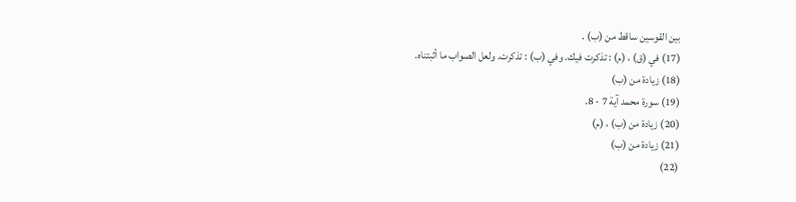بين القوسين ساقط من (ب) .
(17) في (ق) ، (م) : تذكرت فيك. وفي (ب) : تذكرت. ولعل الصواب ما أثبتناه.
(18) زيادة من (ب)
(19) سورة محمد آية 7 - 8.
(20) زيادة من (ب) ، (م)
(21) زيادة من (ب)
(22)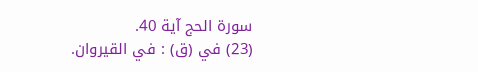سورة الحج آية 40.
(23) في (ق) : في القيروان.